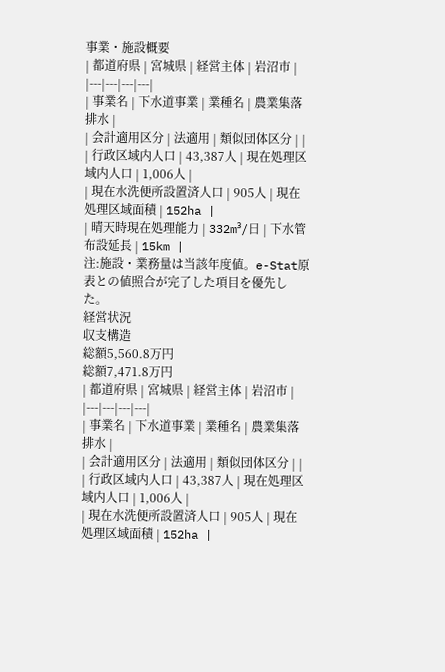事業・施設概要
| 都道府県 | 宮城県 | 経営主体 | 岩沼市 |
|---|---|---|---|
| 事業名 | 下水道事業 | 業種名 | 農業集落排水 |
| 会計適用区分 | 法適用 | 類似団体区分 | |
| 行政区域内人口 | 43,387人 | 現在処理区域内人口 | 1,006人 |
| 現在水洗便所設置済人口 | 905人 | 現在処理区域面積 | 152ha |
| 晴天時現在処理能力 | 332m³/日 | 下水管布設延長 | 15km |
注:施設・業務量は当該年度値。e-Stat原表との値照合が完了した項目を優先した。
経営状況
収支構造
総額5,560.8万円
総額7,471.8万円
| 都道府県 | 宮城県 | 経営主体 | 岩沼市 |
|---|---|---|---|
| 事業名 | 下水道事業 | 業種名 | 農業集落排水 |
| 会計適用区分 | 法適用 | 類似団体区分 | |
| 行政区域内人口 | 43,387人 | 現在処理区域内人口 | 1,006人 |
| 現在水洗便所設置済人口 | 905人 | 現在処理区域面積 | 152ha |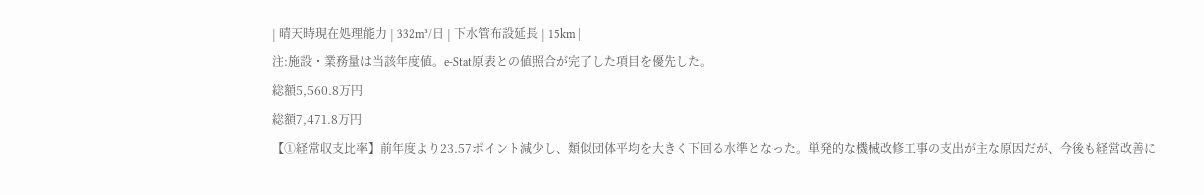| 晴天時現在処理能力 | 332m³/日 | 下水管布設延長 | 15km |
注:施設・業務量は当該年度値。e-Stat原表との値照合が完了した項目を優先した。
総額5,560.8万円
総額7,471.8万円
【①経常収支比率】前年度より23.57ポイント減少し、類似団体平均を大きく下回る水準となった。単発的な機械改修工事の支出が主な原因だが、今後も経営改善に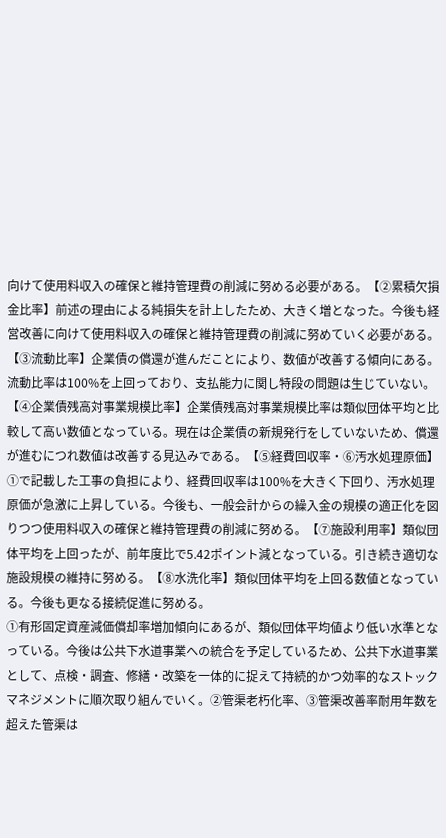向けて使用料収入の確保と維持管理費の削減に努める必要がある。【②累積欠損金比率】前述の理由による純損失を計上したため、大きく増となった。今後も経営改善に向けて使用料収入の確保と維持管理費の削減に努めていく必要がある。【③流動比率】企業債の償還が進んだことにより、数値が改善する傾向にある。流動比率は100%を上回っており、支払能力に関し特段の問題は生じていない。【④企業債残高対事業規模比率】企業債残高対事業規模比率は類似団体平均と比較して高い数値となっている。現在は企業債の新規発行をしていないため、償還が進むにつれ数値は改善する見込みである。【⑤経費回収率・⑥汚水処理原価】①で記載した工事の負担により、経費回収率は100%を大きく下回り、汚水処理原価が急激に上昇している。今後も、一般会計からの繰入金の規模の適正化を図りつつ使用料収入の確保と維持管理費の削減に努める。【⑦施設利用率】類似団体平均を上回ったが、前年度比で5.42ポイント減となっている。引き続き適切な施設規模の維持に努める。【⑧水洗化率】類似団体平均を上回る数値となっている。今後も更なる接続促進に努める。
①有形固定資産減価償却率増加傾向にあるが、類似団体平均値より低い水準となっている。今後は公共下水道事業への統合を予定しているため、公共下水道事業として、点検・調査、修繕・改築を一体的に捉えて持続的かつ効率的なストックマネジメントに順次取り組んでいく。②管渠老朽化率、③管渠改善率耐用年数を超えた管渠は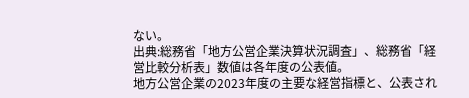ない。
出典:総務省「地方公営企業決算状況調査」、総務省「経営比較分析表」数値は各年度の公表値。
地方公営企業の2023年度の主要な経営指標と、公表され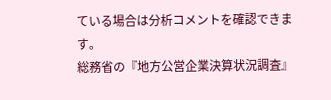ている場合は分析コメントを確認できます。
総務省の『地方公営企業決算状況調査』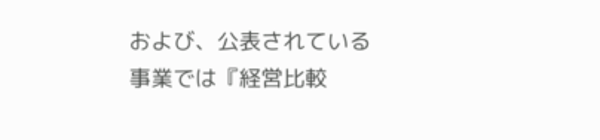および、公表されている事業では『経営比較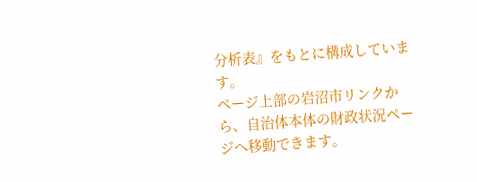分析表』をもとに構成しています。
ページ上部の岩沼市リンクから、自治体本体の財政状況ページへ移動できます。